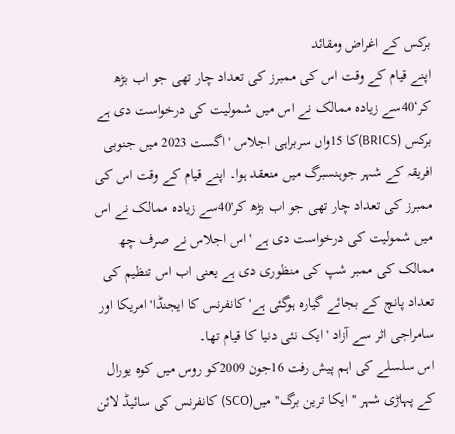برکس کے اغراض ومقائد
اپنے قیام کے وقت اس کی ممبرز کی تعداد چار تھی جو اب بڑھ کر‘40سے زیادہ ممالک نے اس میں شمولیت کی درخواست دی ہے
برکس (BRICS)کا 15واں سربراہی اجلاس 'اگست 2023 میں جنوبی افریقہ کے شہر جوہنسبرگ میں منعقد ہوا۔ اپنے قیام کے وقت اس کی ممبرز کی تعداد چار تھی جو اب بڑھ کر'40سے زیادہ ممالک نے اس میں شمولیت کی درخواست دی ہے 'اس اجلاس نے صرف چھ ممالک کی ممبر شپ کی منظوری دی ہے یعنی اب اس تنظیم کی تعداد پانچ کے بجائے گیارہ ہوگئی ہے'کانفرنس کا ایجنڈا' امریکا اور سامراجی اثر سے آزاد 'ایک نئی دنیا کا قیام تھا۔
اس سلسلے کی اہم پیش رفت 16جون 2009کو روس میں کوہ یورال کے پہاڑی شہر ''ایکا ترین برگ'' میں(SCO) کانفرنس کی سائیڈ لائن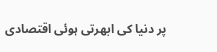پر دنیا کی ابھرتی ہوئی اقتصادی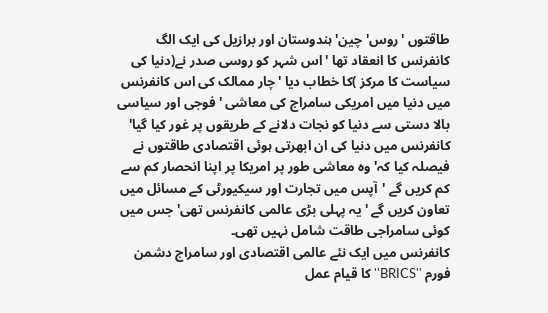طاقتوں 'روس' چین'ہندوستان اور برازیل کی ایک الگ کانفرنس کا انعقاد تھا 'اس شہر کو روسی صدر نے(دنیا کی سیاست کا مرکز )کا خطاب دیا 'چار ممالک کی اس کانفرنس میں دنیا میں امریکی سامراج کی معاشی 'فوجی اور سیاسی بالا دستی سے دنیا کو نجات دلانے کے طریقوں پر غور کیا گیا' کانفرنس میں دنیا کی ان ابھرتی ہوئی اقتصادی طاقتوں نے فیصلہ کیا کہ' وہ معاشی طور پر امریکا پر اپنا انحصار کم سے کم کریں گے 'آپس میں تجارت اور سیکیورٹی کے مسائل میں تعاون کریں گے 'یہ پہلی بڑی عالمی کانفرنس تھی' جس میں کوئی سامراجی طاقت شامل نہیں تھی۔
کانفرنس میں ایک نئے عالمی اقتصادی اور سامراج دشمن فورم ''BRICS'' کا قیام عمل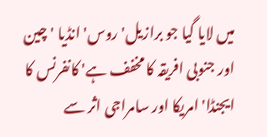میں لایا گیا جو برازیل' روس'انڈیا 'چین اور جنوبی افریقہ کا مخفف ہے' کانفرنس کا ایجنڈا' امریکا اور سامراجی اثر سے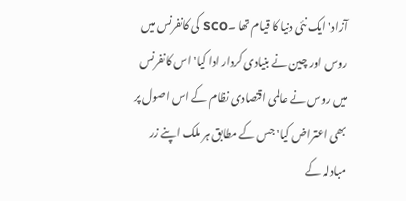آزاد' ایک نئی دنیا کا قیام تھا ۔SCO کی کانفرنس میں روس اور چین نے بنیادی کردار ادا کیا' اس کانفرنس میں روس نے عالمی اقتصادی نظام کے اس اصول پر بھی اعتراض کیا'جس کے مطابق ہر ملک اپنے زر مبادلہ کے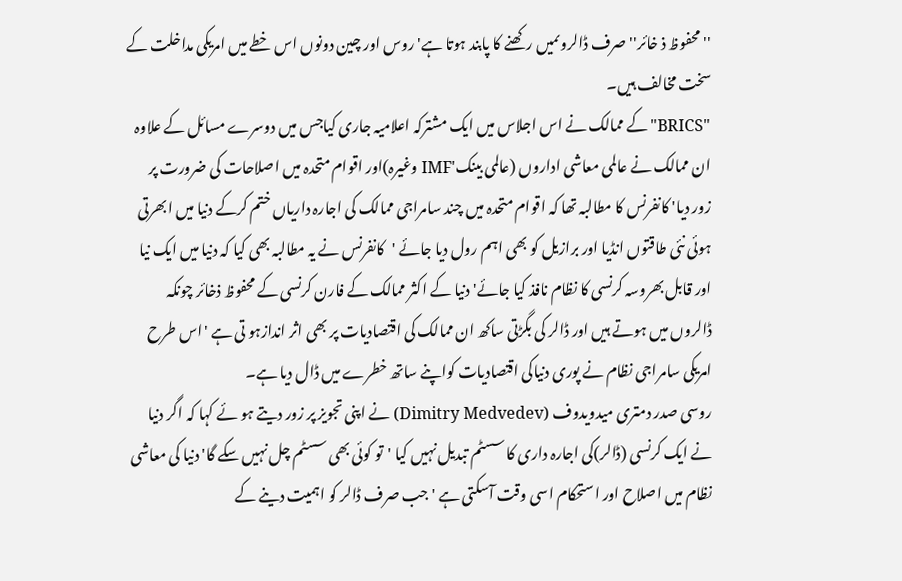''محفوظ ذ خائر''صرف ڈالروںمیں رکھنے کا پابند ہوتا ہے' روس اور چین دونوں اس خطے میں امریکی مداخلت کے سخت مخالف ہیں۔
"BRICS"کے ممالک نے اس اجلاس میں ایک مشترکہ اعلامیہ جاری کیاجس میں دوسرے مسائل کے علاوہ ان ممالک نے عالمی معاشی اداروں (عالمی بینک'IMF وغیرہ)اور اقوام متحدہ میں اصلاحات کی ضرورت پر زور دیا' کانفرنس کا مطالبہ تھا کہ اقوام متحدہ میں چند سامراجی ممالک کی اجارہ داریاں ختم کرکے دنیا میں ابھرتی ہوئی نئی طاقتوں انڈیا اور برازیل کو بھی اہم رول دیا جائے 'کانفرنس نے یہ مطالبہ بھی کیا کہ دنیا میں ایک نیا اور قابل بھروسہ کرنسی کا نظام نافذ کیا جائے'دنیا کے اکثر ممالک کے فارن کرنسی کے محفوظ ذخائر چونکہ ڈالروں میں ہوتے ہیں اور ڈالر کی بگڑتی ساکھ ان ممالک کی اقتصادیات پر بھی اثر اندازہو تی ہے 'اس طرح امریکی سامراجی نظام نے پوری دنیاکی اقتصادیات کواپنے ساتھ خطرے میں ڈال دیا ہے۔
روسی صدر دمتری میدویدوف (Dimitry Medvedev) نے اپنی تجویز پر زور دیتے ہو ئے کہا کہ اگر دنیا نے ایک کرنسی (ڈالر)کی اجارہ داری کا سسٹم تبدیل نہیں کیا 'تو کوئی بھی سسٹم چل نہیں سکے گا'دنیا کی معاشی نظام میں اصلاح اور استحکام اسی وقت آسکتی ہے 'جب صرف ڈالر کو اہمیت دینے کے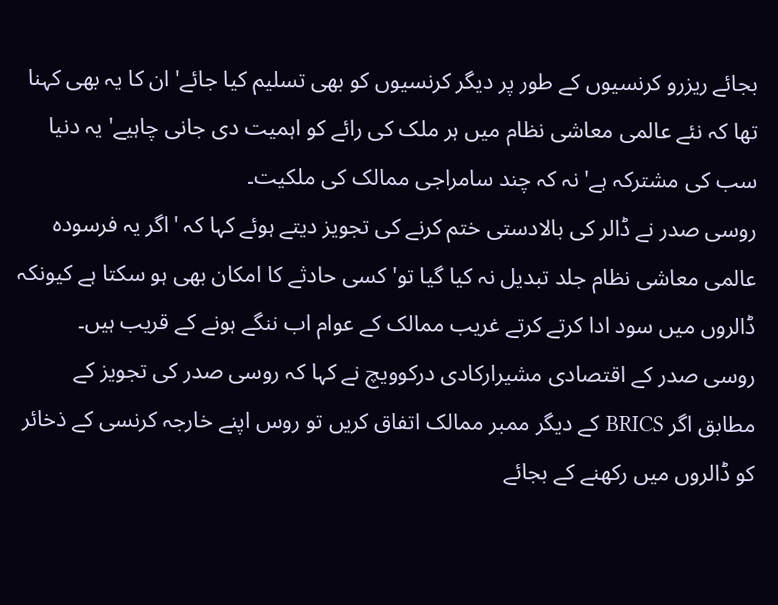بجائے ریزرو کرنسیوں کے طور پر دیگر کرنسیوں کو بھی تسلیم کیا جائے' ان کا یہ بھی کہنا تھا کہ نئے عالمی معاشی نظام میں ہر ملک کی رائے کو اہمیت دی جانی چاہیے' یہ دنیا سب کی مشترکہ ہے' نہ کہ چند سامراجی ممالک کی ملکیت۔
روسی صدر نے ڈالر کی بالادستی ختم کرنے کی تجویز دیتے ہوئے کہا کہ 'اگر یہ فرسودہ عالمی معاشی نظام جلد تبدیل نہ کیا گیا تو' کسی حادثے کا امکان بھی ہو سکتا ہے کیونکہ ڈالروں میں سود ادا کرتے کرتے غریب ممالک کے عوام اب ننگے ہونے کے قریب ہیں۔
روسی صدر کے اقتصادی مشیرارکادی درکوویچ نے کہا کہ روسی صدر کی تجویز کے مطابق اگر BRICS کے دیگر ممبر ممالک اتفاق کریں تو روس اپنے خارجہ کرنسی کے ذخائر کو ڈالروں میں رکھنے کے بجائے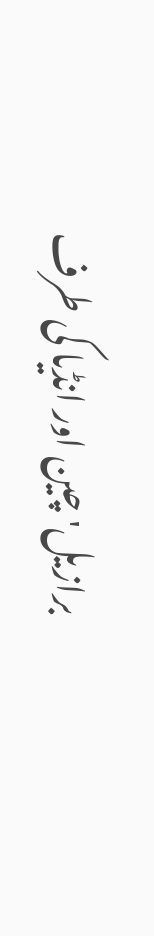برازیل'چین اور انڈیا کی طرف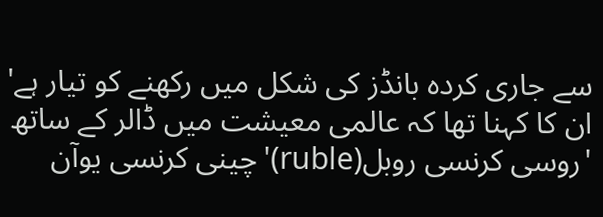سے جاری کردہ بانڈز کی شکل میں رکھنے کو تیار ہے' ان کا کہنا تھا کہ عالمی معیشت میں ڈالر کے ساتھ 'روسی کرنسی روبل(ruble)'چینی کرنسی یوآن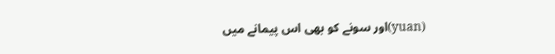(yuan)اور سونے کو بھی اس پیمانے میں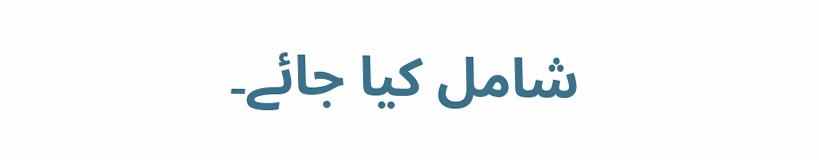شامل کیا جائے۔